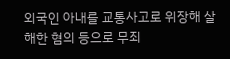외국인 아내를 교통사고로 위장해 살해한 혐의 등으로 무죄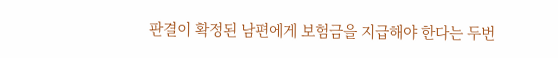판결이 확정된 남편에게 보험금을 지급해야 한다는 두번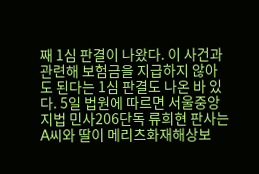째 1심 판결이 나왔다. 이 사건과 관련해 보험금을 지급하지 않아도 된다는 1심 판결도 나온 바 있다. 5일 법원에 따르면 서울중앙지법 민사206단독 류희현 판사는 A씨와 딸이 메리츠화재해상보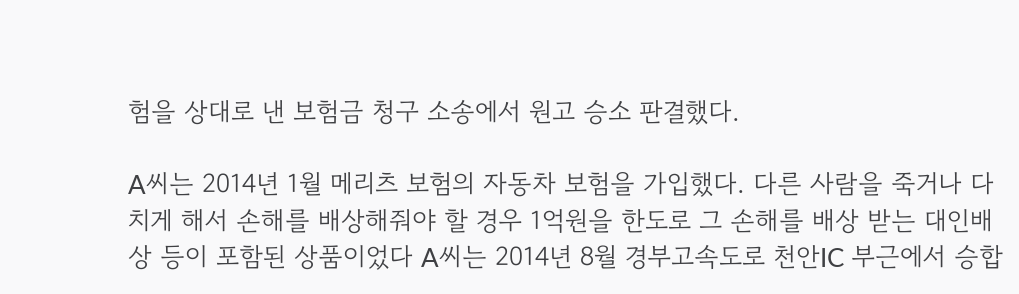험을 상대로 낸 보험금 청구 소송에서 원고 승소 판결했다.

A씨는 2014년 1월 메리츠 보험의 자동차 보험을 가입했다. 다른 사람을 죽거나 다치게 해서 손해를 배상해줘야 할 경우 1억원을 한도로 그 손해를 배상 받는 대인배상 등이 포함된 상품이었다 A씨는 2014년 8월 경부고속도로 천안IC 부근에서 승합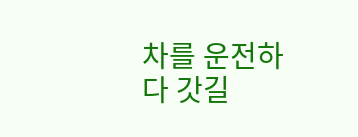차를 운전하다 갓길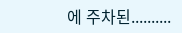에 주차된..........